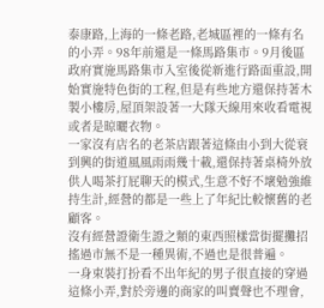泰康路,上海的一條老路,老城區裡的一條有名的小弄。98年前還是一條馬路集市。9月後區政府實施馬路集市入室後從新進行路面重設,開始實施特色街的工程,但是有些地方還保持著木製小樓房,屋頂架設著一大隊天線用來收看電視或者是晾曬衣物。
一家沒有店名的老茶店跟著這條由小到大從衰到興的街道風風雨雨幾十載,還保持著桌椅外放供人喝茶打屁聊天的模式,生意不好不壞勉強維持生計,經營的都是一些上了年紀比較懷舊的老顧客。
沒有經營證衛生證之類的東西照樣當街擺攤招搖過市無不是一種異術,不過也是很普遍。
一身束裝打扮看不出年紀的男子很直接的穿過這條小弄,對於旁邊的商家的叫賣聲也不理會,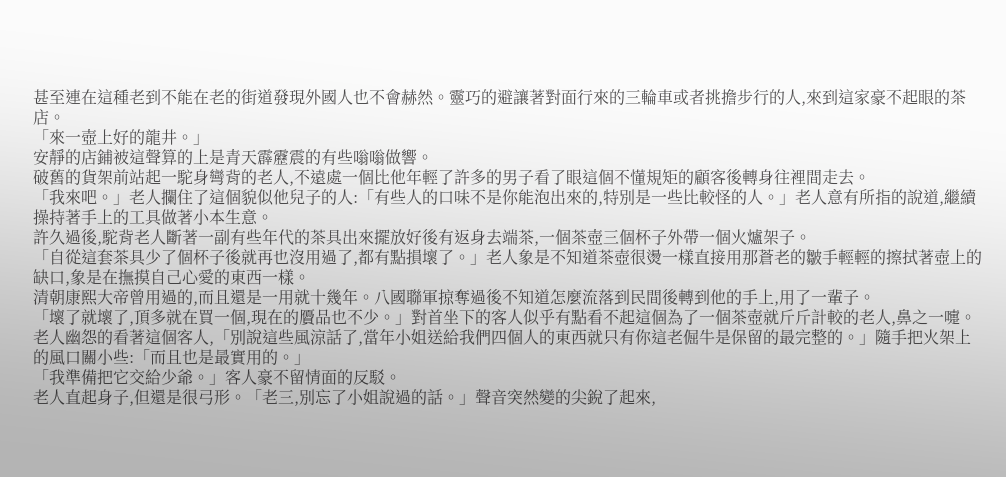甚至連在這種老到不能在老的街道發現外國人也不會赫然。靈巧的避讓著對面行來的三輪車或者挑擔步行的人,來到這家豪不起眼的茶店。
「來一壺上好的龍井。」
安靜的店鋪被這聲算的上是青天霹靂震的有些嗡嗡做響。
破舊的貨架前站起一駝身彎背的老人,不遠處一個比他年輕了許多的男子看了眼這個不懂規矩的顧客後轉身往裡間走去。
「我來吧。」老人攔住了這個貌似他兒子的人:「有些人的口味不是你能泡出來的,特別是一些比較怪的人。」老人意有所指的說道,繼續操持著手上的工具做著小本生意。
許久過後,駝背老人斷著一副有些年代的茶具出來擺放好後有返身去端茶,一個茶壺三個杯子外帶一個火爐架子。
「自從這套茶具少了個杯子後就再也沒用過了,都有點損壞了。」老人象是不知道茶壺很燙一樣直接用那蒼老的皺手輕輕的擦拭著壺上的缺口,象是在撫摸自己心愛的東西一樣。
清朝康熙大帝曾用過的,而且還是一用就十幾年。八國聯軍掠奪過後不知道怎麼流落到民間後轉到他的手上,用了一輩子。
「壞了就壞了,頂多就在買一個,現在的贗品也不少。」對首坐下的客人似乎有點看不起這個為了一個茶壺就斤斤計較的老人,鼻之一嚏。
老人幽怨的看著這個客人,「別說這些風涼話了,當年小姐送給我們四個人的東西就只有你這老倔牛是保留的最完整的。」隨手把火架上的風口關小些:「而且也是最實用的。」
「我準備把它交給少爺。」客人豪不留情面的反駁。
老人直起身子,但還是很弓形。「老三,別忘了小姐說過的話。」聲音突然變的尖銳了起來,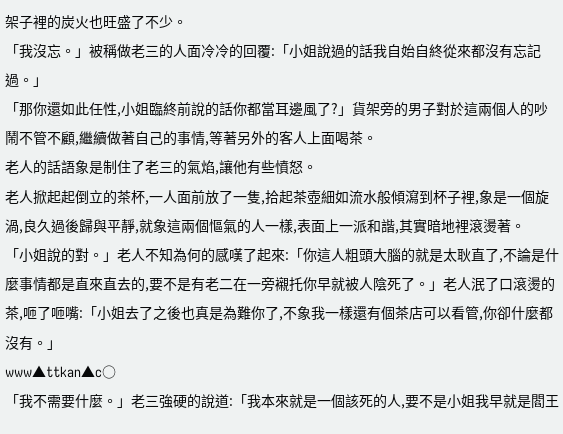架子裡的炭火也旺盛了不少。
「我沒忘。」被稱做老三的人面冷冷的回覆:「小姐說過的話我自始自終從來都沒有忘記過。」
「那你還如此任性,小姐臨終前說的話你都當耳邊風了?」貨架旁的男子對於這兩個人的吵鬧不管不顧,繼續做著自己的事情,等著另外的客人上面喝茶。
老人的話語象是制住了老三的氣焰,讓他有些憤怒。
老人掀起起倒立的茶杯,一人面前放了一隻,拾起茶壺細如流水般傾瀉到杯子裡,象是一個旋渦,良久過後歸與平靜,就象這兩個慪氣的人一樣,表面上一派和諧,其實暗地裡滾燙著。
「小姐說的對。」老人不知為何的感嘆了起來:「你這人粗頭大腦的就是太耿直了,不論是什麼事情都是直來直去的,要不是有老二在一旁襯托你早就被人陰死了。」老人泯了口滾燙的茶,咂了咂嘴:「小姐去了之後也真是為難你了,不象我一樣還有個茶店可以看管,你卻什麼都沒有。」
www▲ttkan▲c○
「我不需要什麼。」老三強硬的說道:「我本來就是一個該死的人,要不是小姐我早就是閻王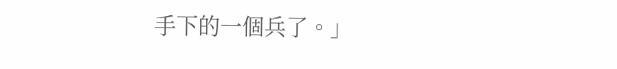手下的一個兵了。」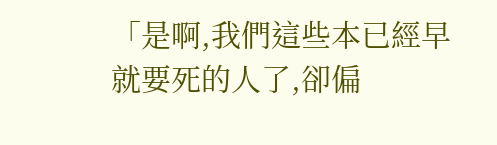「是啊,我們這些本已經早就要死的人了,卻偏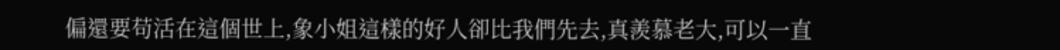偏還要苟活在這個世上,象小姐這樣的好人卻比我們先去,真羨慕老大,可以一直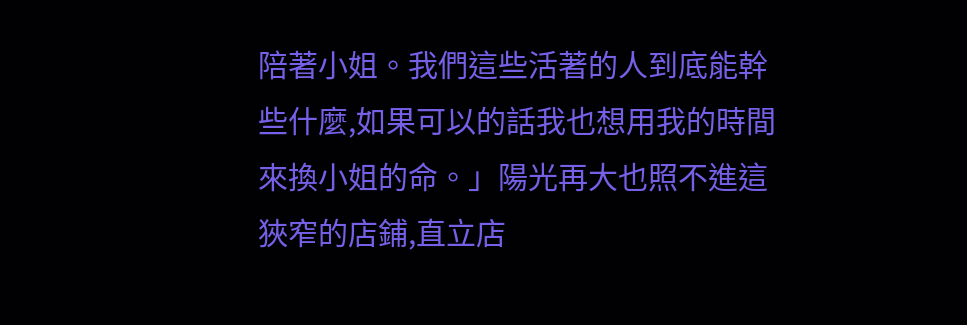陪著小姐。我們這些活著的人到底能幹些什麼,如果可以的話我也想用我的時間來換小姐的命。」陽光再大也照不進這狹窄的店鋪,直立店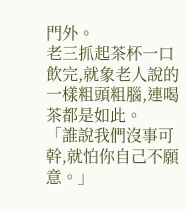門外。
老三抓起茶杯一口飲完,就象老人說的一樣粗頭粗腦,連喝茶都是如此。
「誰說我們沒事可幹,就怕你自己不願意。」